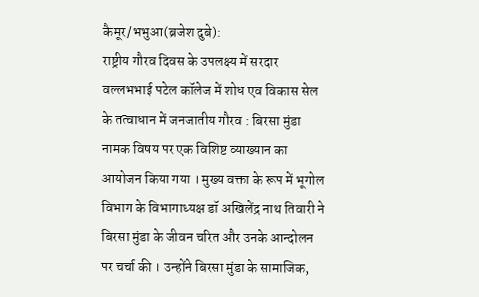कैमूर/भभुआ(ब्रजेश दुबे):
राष्ट्रीय गौरव दिवस के उपलक्ष्य में सरदार वल्लभभाई पटेल कॉलेज में शोध एव विकास सेल के तत्वाधान में जनजातीय गौरव : बिरसा मुंडा नामक विषय पर एक विशिष्ट व्याख्यान का आयोजन किया गया । मुख्य वक्ता के रूप में भूगोल विभाग के विभागाध्यक्ष डॉ अखिलेंद्र नाथ तिवारी ने बिरसा मुंडा के जीवन चरित और उनके आन्दोलन पर चर्चा की । उन्होंने बिरसा मुंडा के सामाजिक,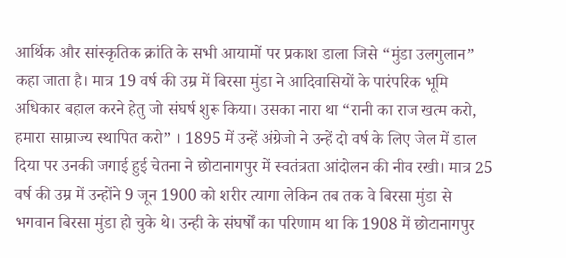आर्थिक और सांस्कृतिक क्रांति के सभी आयामों पर प्रकाश डाला जिसे “मुंडा उलगुलान” कहा जाता है। मात्र 19 वर्ष की उम्र में बिरसा मुंडा ने आदिवासियों के पारंपरिक भूमि अधिकार बहाल करने हेतु जो संघर्ष शुरू किया। उसका नारा था “रानी का राज खत्म करो, हमारा साम्राज्य स्थापित करो” । 1895 में उन्हें अंग्रेजो ने उन्हें दो वर्ष के लिए जेल में डाल दिया पर उनकी जगाई हुई चेतना ने छोटानागपुर में स्वतंत्रता आंदोलन की नीव रखी। मात्र 25 वर्ष की उम्र में उन्होंने 9 जून 1900 को शरीर त्यागा लेकिन तब तक वे बिरसा मुंडा से भगवान बिरसा मुंडा हो चुके थे। उन्ही के संघर्षों का परिणाम था कि 1908 में छोटानागपुर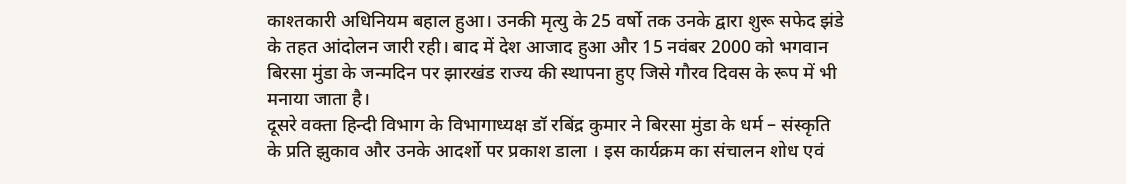काश्तकारी अधिनियम बहाल हुआ। उनकी मृत्यु के 25 वर्षो तक उनके द्वारा शुरू सफेद झंडे के तहत आंदोलन जारी रही। बाद में देश आजाद हुआ और 15 नवंबर 2000 को भगवान बिरसा मुंडा के जन्मदिन पर झारखंड राज्य की स्थापना हुए जिसे गौरव दिवस के रूप में भी मनाया जाता है।
दूसरे वक्ता हिन्दी विभाग के विभागाध्यक्ष डॉ रबिंद्र कुमार ने बिरसा मुंडा के धर्म – संस्कृति के प्रति झुकाव और उनके आदर्शो पर प्रकाश डाला । इस कार्यक्रम का संचालन शोध एवं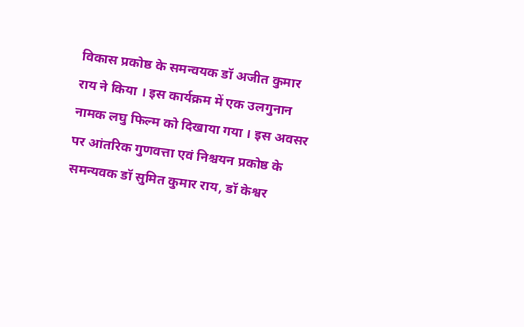विकास प्रकोष्ठ के समन्वयक डॉ अजीत कुमार राय ने किया । इस कार्यक्रम में एक उलगुनान नामक लघु फिल्म को दिखाया गया । इस अवसर पर आंतरिक गुणवत्ता एवं निश्चयन प्रकोष्ठ के समन्यवक डॉ सुमित कुमार राय, डॉ केश्वर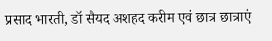प्रसाद भारती, डॉ सैयद अशहद करीम एवं छात्र छात्राएं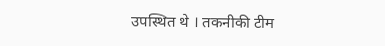उपस्थित थे । तकनीकी टीम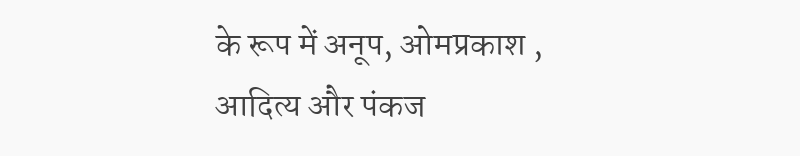के रूप में अनूप, ओमप्रकाश , आदित्य और पंकज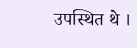उपस्थित थे ।